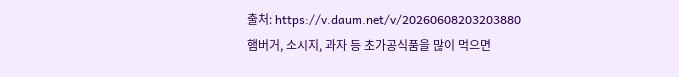출처: https://v.daum.net/v/20260608203203880
햄버거, 소시지, 과자 등 초가공식품을 많이 먹으면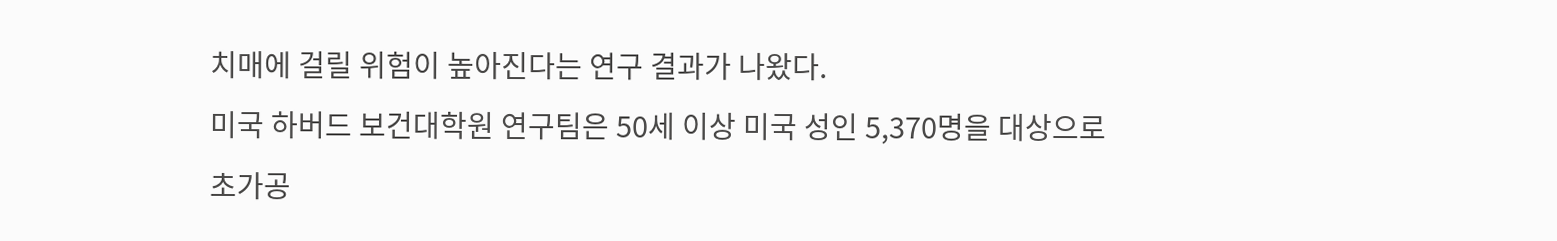치매에 걸릴 위험이 높아진다는 연구 결과가 나왔다.
미국 하버드 보건대학원 연구팀은 50세 이상 미국 성인 5,370명을 대상으로
초가공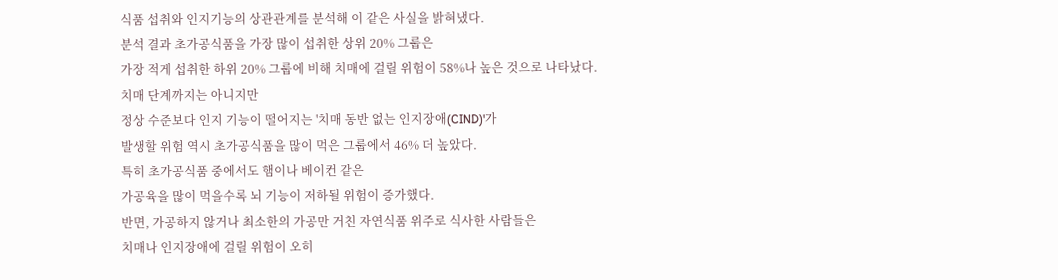식품 섭취와 인지기능의 상관관계를 분석해 이 같은 사실을 밝혀냈다.
분석 결과 초가공식품을 가장 많이 섭취한 상위 20% 그룹은
가장 적게 섭취한 하위 20% 그룹에 비해 치매에 걸릴 위험이 58%나 높은 것으로 나타났다.
치매 단계까지는 아니지만
정상 수준보다 인지 기능이 떨어지는 '치매 동반 없는 인지장애(CIND)'가
발생할 위험 역시 초가공식품을 많이 먹은 그룹에서 46% 더 높았다.
특히 초가공식품 중에서도 햄이나 베이컨 같은
가공육을 많이 먹을수록 뇌 기능이 저하될 위험이 증가했다.
반면, 가공하지 않거나 최소한의 가공만 거친 자연식품 위주로 식사한 사람들은
치매나 인지장애에 걸릴 위험이 오히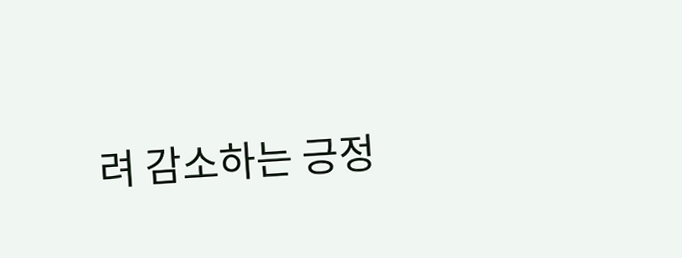려 감소하는 긍정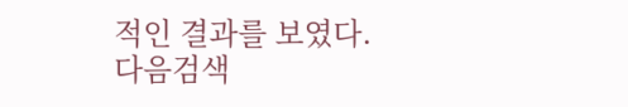적인 결과를 보였다.
다음검색